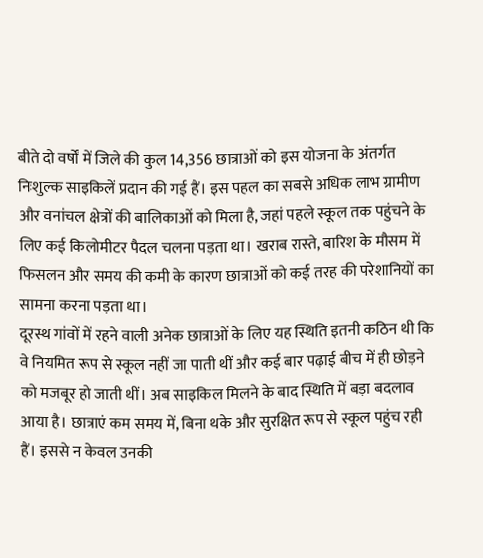बीते दो वर्षों में जिले की कुल 14,356 छात्राओं को इस योजना के अंतर्गत निःशुल्क साइकिलें प्रदान की गई हैं। इस पहल का सबसे अधिक लाभ ग्रामीण और वनांचल क्षेत्रों की बालिकाओं को मिला है, जहां पहले स्कूल तक पहुंचने के लिए कई किलोमीटर पैदल चलना पड़ता था। खराब रास्ते, बारिश के मौसम में फिसलन और समय की कमी के कारण छात्राओं को कई तरह की परेशानियों का सामना करना पड़ता था।
दूरस्थ गांवों में रहने वाली अनेक छात्राओं के लिए यह स्थिति इतनी कठिन थी कि वे नियमित रूप से स्कूल नहीं जा पाती थीं और कई बार पढ़ाई बीच में ही छोड़ने को मजबूर हो जाती थीं। अब साइकिल मिलने के बाद स्थिति में बड़ा बदलाव आया है। छात्राएं कम समय में, बिना थके और सुरक्षित रूप से स्कूल पहुंच रही हैं। इससे न केवल उनकी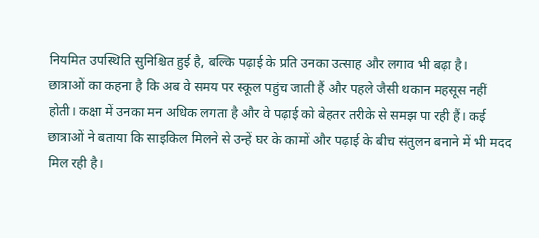नियमित उपस्थिति सुनिश्चित हुई है, बल्कि पढ़ाई के प्रति उनका उत्साह और लगाव भी बढ़ा है।
छात्राओं का कहना है कि अब वे समय पर स्कूल पहुंच जाती हैं और पहले जैसी थकान महसूस नहीं होती। कक्षा में उनका मन अधिक लगता है और वे पढ़ाई को बेहतर तरीके से समझ पा रही हैं। कई छात्राओं ने बताया कि साइकिल मिलने से उन्हें घर के कामों और पढ़ाई के बीच संतुलन बनाने में भी मदद मिल रही है।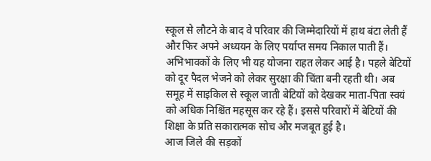स्कूल से लौटने के बाद वे परिवार की जिम्मेदारियों में हाथ बंटा लेती हैं और फिर अपने अध्ययन के लिए पर्याप्त समय निकाल पाती हैं।
अभिभावकों के लिए भी यह योजना राहत लेकर आई है। पहले बेटियों को दूर पैदल भेजने को लेकर सुरक्षा की चिंता बनी रहती थी। अब समूह में साइकिल से स्कूल जाती बेटियों को देखकर माता-पिता स्वयं को अधिक निश्चिंत महसूस कर रहे हैं। इससे परिवारों में बेटियों की शिक्षा के प्रति सकारात्मक सोच और मजबूत हुई है।
आज जिले की सड़कों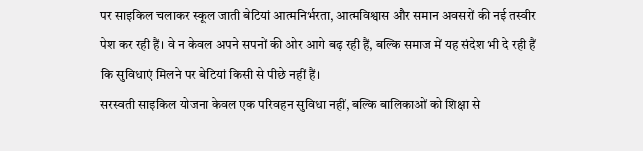पर साइकिल चलाकर स्कूल जाती बेटियां आत्मनिर्भरता, आत्मविश्वास और समान अवसरों की नई तस्वीर पेश कर रही हैं। वे न केवल अपने सपनों की ओर आगे बढ़ रही हैं, बल्कि समाज में यह संदेश भी दे रही हैं कि सुविधाएं मिलने पर बेटियां किसी से पीछे नहीं हैं।
सरस्वती साइकिल योजना केवल एक परिवहन सुविधा नहीं, बल्कि बालिकाओं को शिक्षा से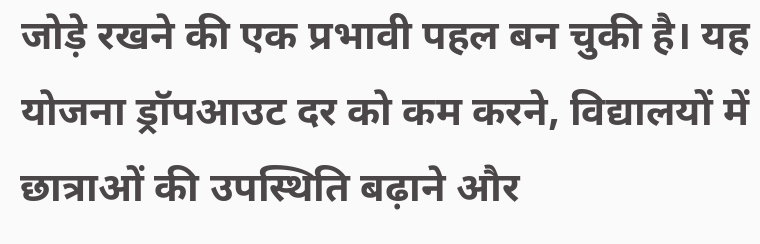जोड़े रखने की एक प्रभावी पहल बन चुकी है। यह योजना ड्रॉपआउट दर को कम करने, विद्यालयों में छात्राओं की उपस्थिति बढ़ाने और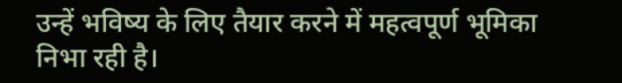उन्हें भविष्य के लिए तैयार करने में महत्वपूर्ण भूमिका निभा रही है।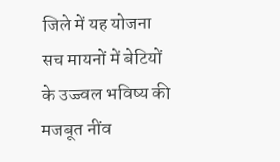जिले में यह योजना सच मायनों में बेटियों के उज्ज्वल भविष्य की मजबूत नींव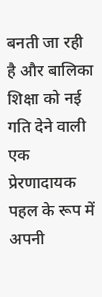बनती जा रही है और बालिका शिक्षा को नई गति देने वाली एक प्रेरणादायक पहल के रूप में अपनी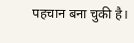पहचान बना चुकी है।